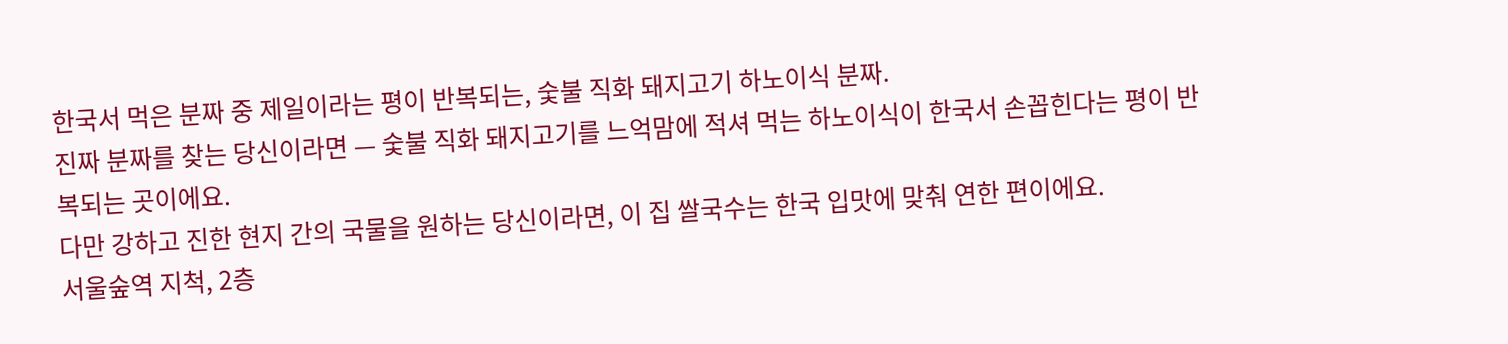한국서 먹은 분짜 중 제일이라는 평이 반복되는, 숯불 직화 돼지고기 하노이식 분짜.
진짜 분짜를 찾는 당신이라면 — 숯불 직화 돼지고기를 느억맘에 적셔 먹는 하노이식이 한국서 손꼽힌다는 평이 반복되는 곳이에요.
다만 강하고 진한 현지 간의 국물을 원하는 당신이라면, 이 집 쌀국수는 한국 입맛에 맞춰 연한 편이에요.
서울숲역 지척, 2층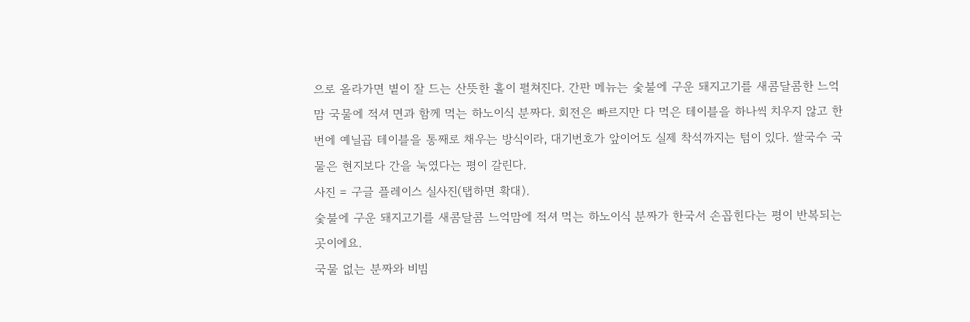으로 올라가면 볕이 잘 드는 산뜻한 홀이 펼쳐진다. 간판 메뉴는 숯불에 구운 돼지고기를 새콤달콤한 느억맘 국물에 적셔 면과 함께 먹는 하노이식 분짜다. 회전은 빠르지만 다 먹은 테이블을 하나씩 치우지 않고 한 번에 예닐곱 테이블을 통째로 채우는 방식이라, 대기번호가 앞이어도 실제 착석까지는 텀이 있다. 쌀국수 국물은 현지보다 간을 눅였다는 평이 갈린다.
사진 = 구글 플레이스 실사진(탭하면 확대).
숯불에 구운 돼지고기를 새콤달콤 느억맘에 적셔 먹는 하노이식 분짜가 한국서 손꼽힌다는 평이 반복되는 곳이에요.
국물 없는 분짜와 비빔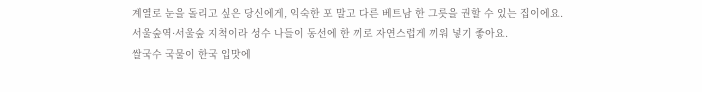계열로 눈을 돌리고 싶은 당신에게, 익숙한 포 말고 다른 베트남 한 그릇을 권할 수 있는 집이에요.
서울숲역·서울숲 지척이라 성수 나들이 동선에 한 끼로 자연스럽게 끼워 넣기 좋아요.
쌀국수 국물이 한국 입맛에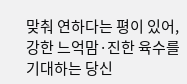맞춰 연하다는 평이 있어, 강한 느억맘·진한 육수를 기대하는 당신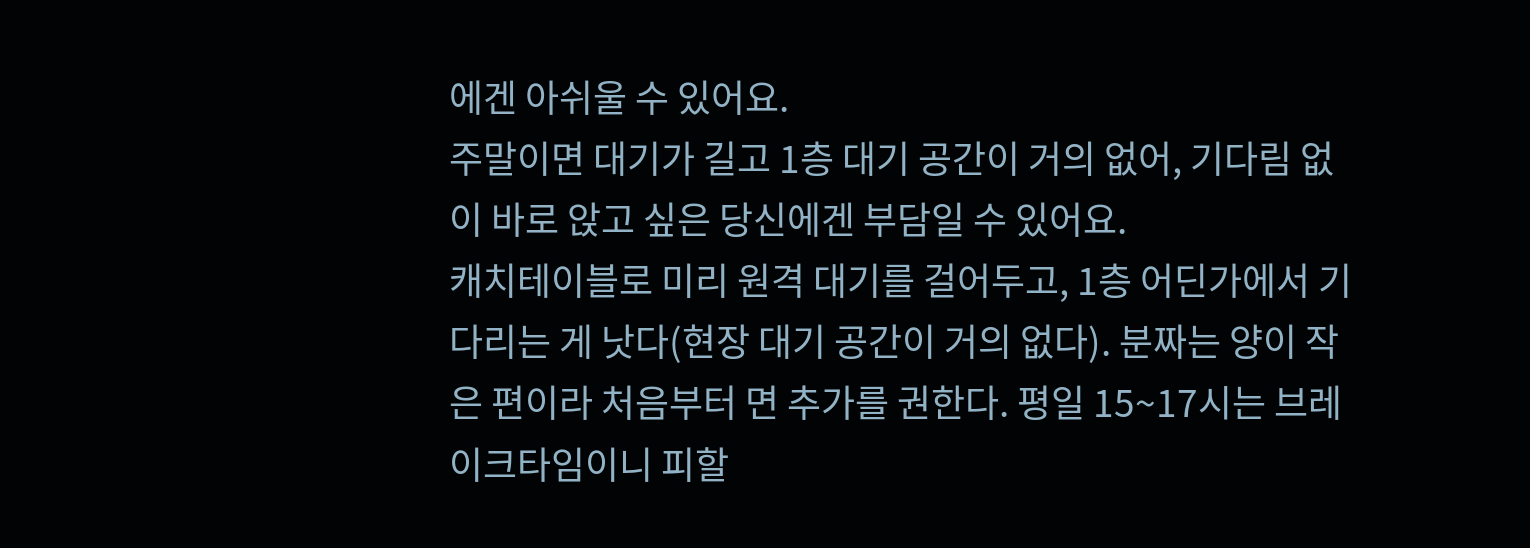에겐 아쉬울 수 있어요.
주말이면 대기가 길고 1층 대기 공간이 거의 없어, 기다림 없이 바로 앉고 싶은 당신에겐 부담일 수 있어요.
캐치테이블로 미리 원격 대기를 걸어두고, 1층 어딘가에서 기다리는 게 낫다(현장 대기 공간이 거의 없다). 분짜는 양이 작은 편이라 처음부터 면 추가를 권한다. 평일 15~17시는 브레이크타임이니 피할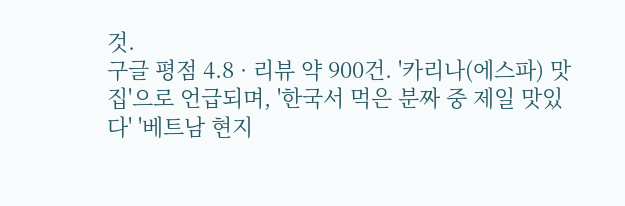것.
구글 평점 4.8 · 리뷰 약 900건. '카리나(에스파) 맛집'으로 언급되며, '한국서 먹은 분짜 중 제일 맛있다' '베트남 현지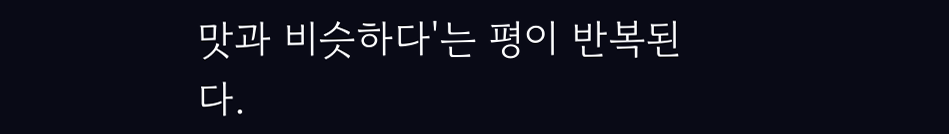맛과 비슷하다'는 평이 반복된다.